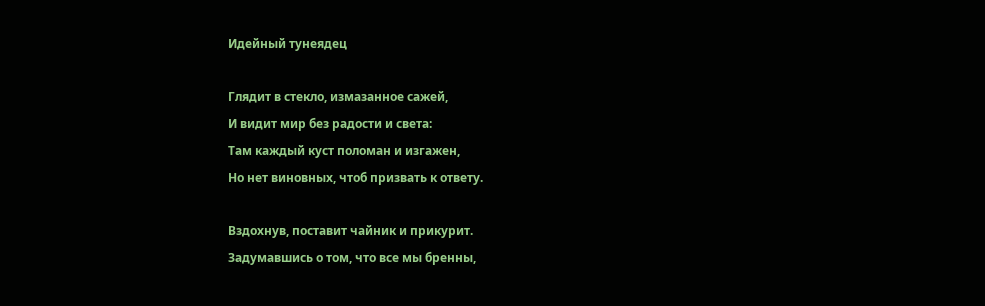Идейный тунеядец

Глядит в стекло, измазанное сажей,
И видит мир без радости и света:
Там каждый куст поломан и изгажен,
Но нет виновных, чтоб призвать к ответу.

Вздохнув, поставит чайник и прикурит.
Задумавшись о том, что все мы бренны,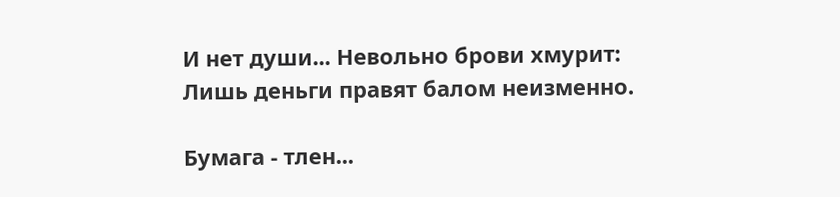И нет души... Невольно брови хмурит:
Лишь деньги правят балом неизменно.

Бумага - тлен...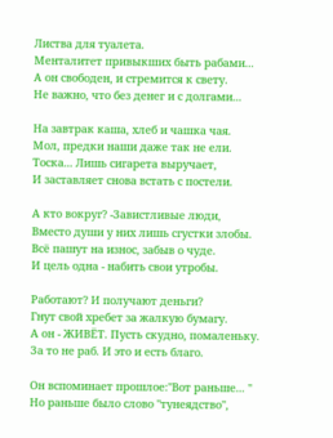Листва для туалета.
Менталитет привыкших быть рабами...
А он свободен, и стремится к свету.
Не важно, что без денег и с долгами...

На завтрак каша, хлеб и чашка чая.
Мол, предки наши даже так не ели.
Тоска... Лишь сигарета выручает,
И заставляет снова встать с постели.

А кто вокруг? -Завистливые люди,
Вместо души у них лишь сгустки злобы.
Всё пашут на износ, забыв о чуде.
И цель одна - набить свои утробы.

Работают? И получают деньги?
Гнут свой хребет за жалкую бумагу.
А он - ЖИВЁТ. Пусть скудно, помаленьку.
За то не раб. И это и есть благо.

Он вспоминает прошлое:"Вот раньше... "
Но раньше было слово "тунеядство",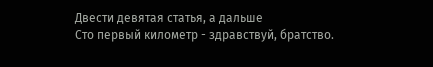Двести девятая статья, а дальше
Сто первый километр - здравствуй, братство.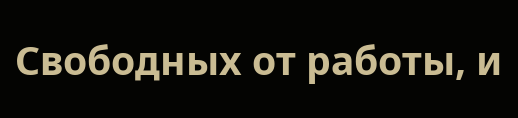Свободных от работы, и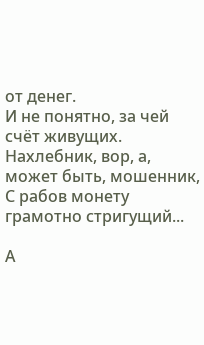от денег.
И не понятно, за чей счёт живущих.
Нахлебник, вор, а, может быть, мошенник,
С рабов монету грамотно стригущий...

А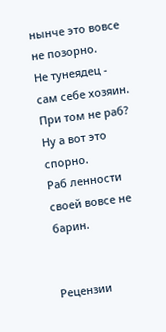нынче это вовсе не позорно.
Не тунеядец - сам себе хозяин.
При том не раб? Ну а вот это спорно.
Раб ленности своей вовсе не барин.


Рецензии